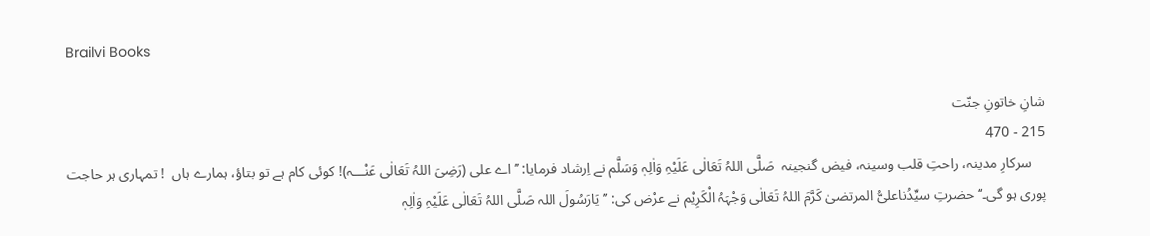Brailvi Books

شانِ خاتونِ جنّت
215 - 470
    سرکارِ مدینہ، راحتِ قلب وسینہ، فیض گنجینہ  صَلَّی اللہُ تَعَالٰی عَلَیْہِ وَاٰلِہٖ وَسَلَّم نے اِرشاد فرمایا: ’’اے علی (رَضِیَ اللہُ تَعَالٰی عَنْـــہ)! کوئی کام ہے تو بتاؤ، ہمارے ہاں  ! تمہاری ہر حاجت پوری ہو گی۔‘‘ حضرتِ سیِّدُناعلیُّ المرتضیٰ کَرَّمَ اللہُ تَعَالٰی وَجْہَہُ الْکَرِیْم نے عرْض کی: ’’ یَارَسُولَ اللہ صَلَّی اللہُ تَعَالٰی عَلَیْہِ وَاٰلِہٖ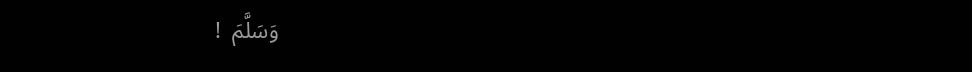وَسَلَّمَ  !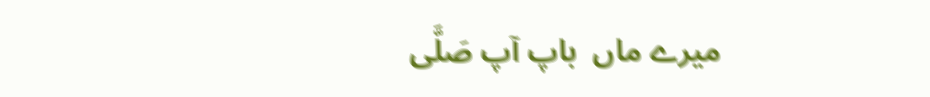میرے ماں  باپ آپ صَلَّی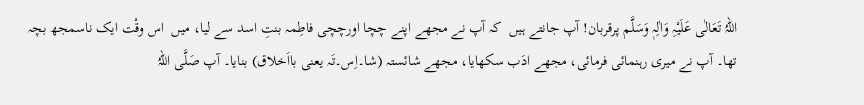اللہُ تَعَالٰی عَلَیْہِ وَاٰلِہٖ وَسَلَّم پرقربان! آپ جانتے ہیں  کہ آپ نے مجھے اپنے چچا اورچچی فاطِمہ بنتِ اسد سے لیا، میں  اس وقْت ایک ناسمجھ بچہ تھا۔ آپ نے میری رہنمائی فرمائی، مجھے ادَب سکھایا، مجھے شائستہ (شا۔اِس۔تَہ یعنی بااَخلاق) بنایا۔ آپ صَلَّی اللہُ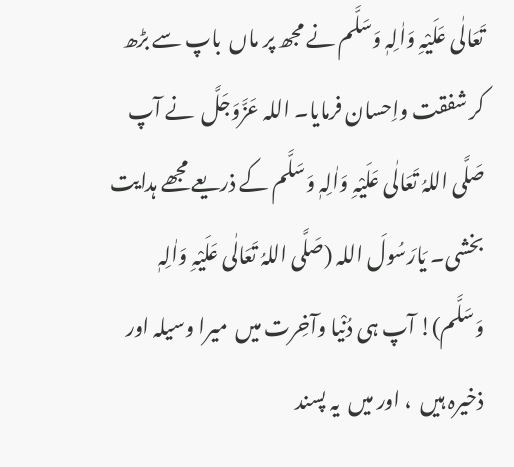تَعَالٰی عَلَیْہِ وَاٰلِہٖ وَسَلَّم نے مجھ پر ماں  باپ سے بڑھ کر شفقت واِحسان فرمایا۔ اللہ عَزَّوَجَلَّ  نے آپ صَلَّی اللہُ تَعَالٰی عَلَیْہِ وَاٰلِہٖ وَسَلَّم کے ذریعے مجھے ہدایت بخشی۔ یَارَسُولَ اللہ (صَلَّی اللہُ تَعَالٰی عَلَیْہِ وَاٰلِہٖ وَسَلَّم)! آپ ہی دُنْیا وآخِرت میں  میرا وسیلہ اور ذخیرہ ہیں  ، اور میں  یہ پسند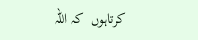کرتاہوں  کہ اللہ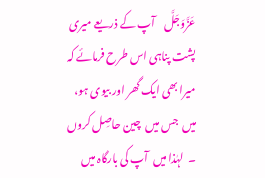عَزَّوَجَلَّ    آپ کے ذریعے میری پشت پناہی اس طرح فرمائے کہ میرا بھی ایک گھر اور بیوی ہو، میں  جس میں  چین حاصِل کروں ۔  لہٰذا میں  آپ کی بارگاہ میں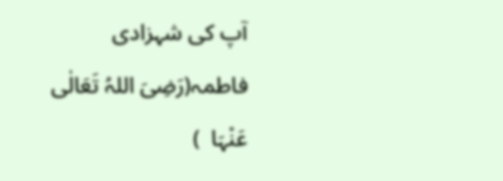آپ کی شہزادی فاطمہ(رَضِیَ اللہُ تَعَالٰی عَنْہَا  )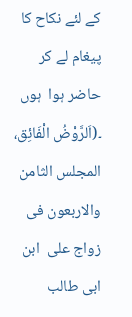کے لئے نکاح کا پیغام لے کر حاضر ہوا  ہوں ۔(اَلرَّوْضُ الْفَائِق، المجلس الثامن والاربعون فی زواج علی  ابن ابی طالب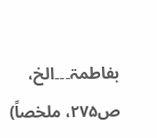بفاطمۃ۔۔۔الخ، ص۲۷۵، ملخصاً)